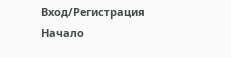Вход/Регистрация
Начало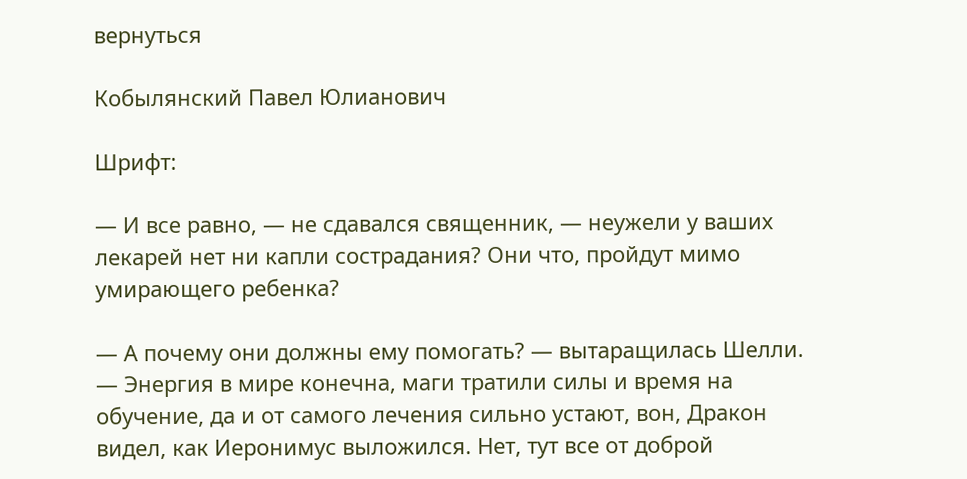вернуться

Кобылянский Павел Юлианович

Шрифт:

— И все равно, — не сдавался священник, — неужели у ваших лекарей нет ни капли сострадания? Они что, пройдут мимо умирающего ребенка?

— А почему они должны ему помогать? — вытаращилась Шелли. — Энергия в мире конечна, маги тратили силы и время на обучение, да и от самого лечения сильно устают, вон, Дракон видел, как Иеронимус выложился. Нет, тут все от доброй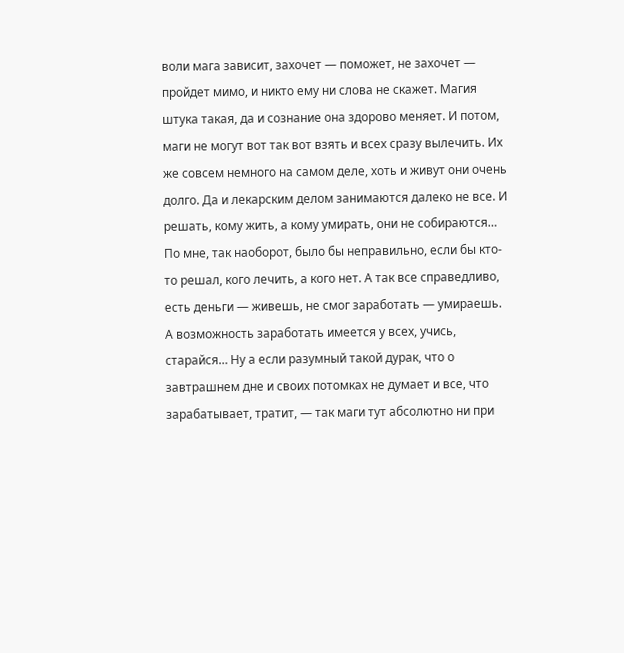воли мага зависит, захочет — поможет, не захочет — пройдет мимо, и никто ему ни слова не скажет. Магия штука такая, да и сознание она здорово меняет. И потом, маги не могут вот так вот взять и всех сразу вылечить. Их же совсем немного на самом деле, хоть и живут они очень долго. Да и лекарским делом занимаются далеко не все. И решать, кому жить, а кому умирать, они не собираются… По мне, так наоборот, было бы неправильно, если бы кто-то решал, кого лечить, а кого нет. А так все справедливо, есть деньги — живешь, не смог заработать — умираешь. А возможность заработать имеется у всех, учись, старайся… Ну а если разумный такой дурак, что о завтрашнем дне и своих потомках не думает и все, что зарабатывает, тратит, — так маги тут абсолютно ни при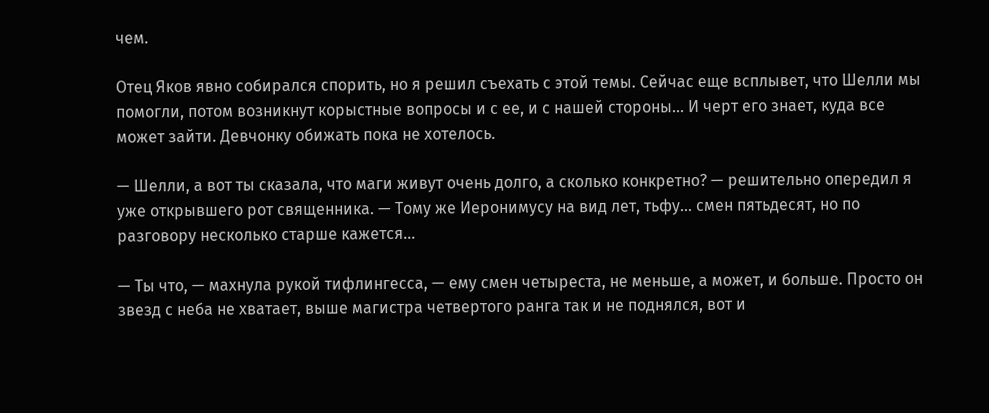чем.

Отец Яков явно собирался спорить, но я решил съехать с этой темы. Сейчас еще всплывет, что Шелли мы помогли, потом возникнут корыстные вопросы и с ее, и с нашей стороны… И черт его знает, куда все может зайти. Девчонку обижать пока не хотелось.

— Шелли, а вот ты сказала, что маги живут очень долго, а сколько конкретно? — решительно опередил я уже открывшего рот священника. — Тому же Иеронимусу на вид лет, тьфу… смен пятьдесят, но по разговору несколько старше кажется…

— Ты что, — махнула рукой тифлингесса, — ему смен четыреста, не меньше, а может, и больше. Просто он звезд с неба не хватает, выше магистра четвертого ранга так и не поднялся, вот и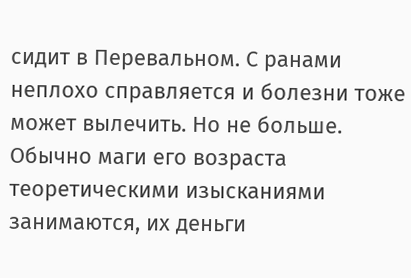сидит в Перевальном. С ранами неплохо справляется и болезни тоже может вылечить. Но не больше. Обычно маги его возраста теоретическими изысканиями занимаются, их деньги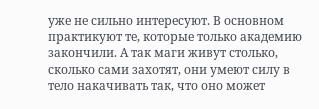уже не сильно интересуют. В основном практикуют те, которые только академию закончили. А так маги живут столько, сколько сами захотят, они умеют силу в тело накачивать так, что оно может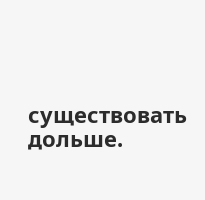существовать дольше.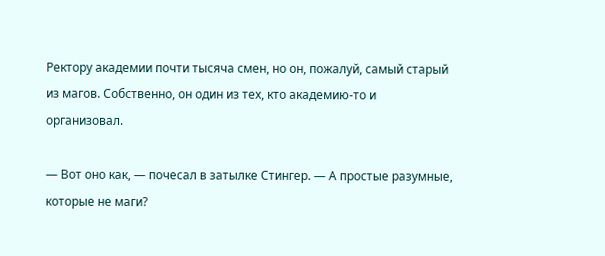Ректору академии почти тысяча смен, но он, пожалуй, самый старый из магов. Собственно, он один из тех, кто академию-то и организовал.

— Вот оно как, — почесал в затылке Стингер. — А простые разумные, которые не маги?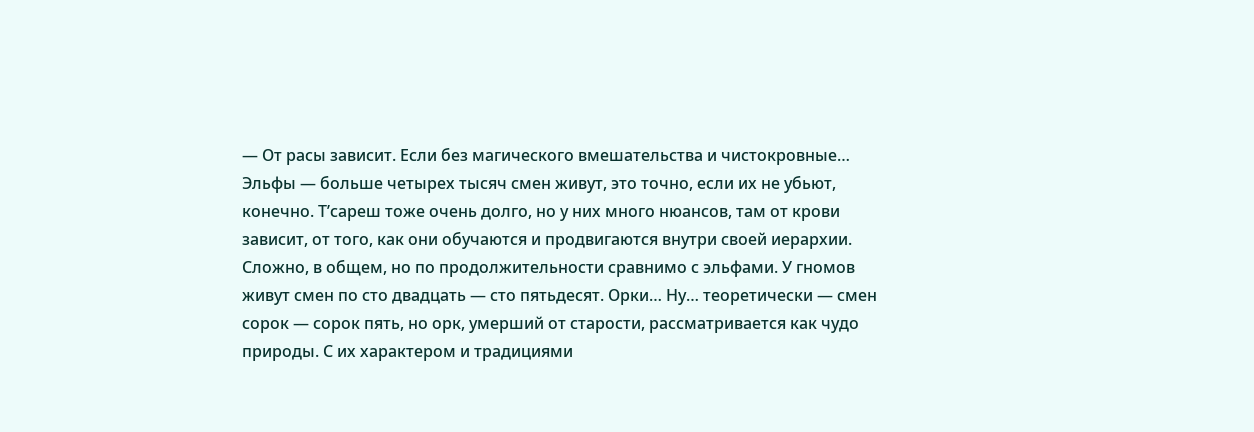— От расы зависит. Если без магического вмешательства и чистокровные… Эльфы — больше четырех тысяч смен живут, это точно, если их не убьют, конечно. Т’сареш тоже очень долго, но у них много нюансов, там от крови зависит, от того, как они обучаются и продвигаются внутри своей иерархии. Сложно, в общем, но по продолжительности сравнимо с эльфами. У гномов живут смен по сто двадцать — сто пятьдесят. Орки… Ну… теоретически — смен сорок — сорок пять, но орк, умерший от старости, рассматривается как чудо природы. С их характером и традициями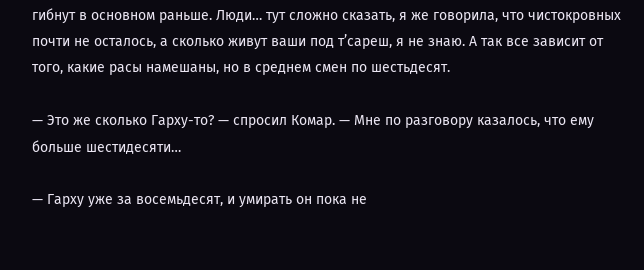гибнут в основном раньше. Люди… тут сложно сказать, я же говорила, что чистокровных почти не осталось, а сколько живут ваши под т’сареш, я не знаю. А так все зависит от того, какие расы намешаны, но в среднем смен по шестьдесят.

— Это же сколько Гарху-то? — спросил Комар. — Мне по разговору казалось, что ему больше шестидесяти…

— Гарху уже за восемьдесят, и умирать он пока не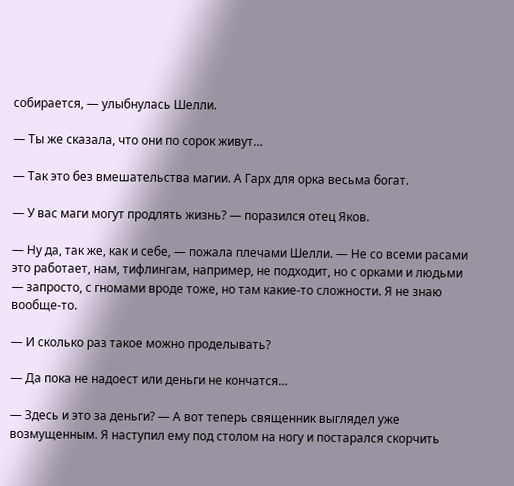собирается, — улыбнулась Шелли.

— Ты же сказала, что они по сорок живут…

— Так это без вмешательства магии. А Гарх для орка весьма богат.

— У вас маги могут продлять жизнь? — поразился отец Яков.

— Ну да, так же, как и себе, — пожала плечами Шелли. — Не со всеми расами это работает, нам, тифлингам, например, не подходит, но с орками и людьми — запросто, с гномами вроде тоже, но там какие-то сложности. Я не знаю вообще-то.

— И сколько раз такое можно проделывать?

— Да пока не надоест или деньги не кончатся…

— Здесь и это за деньги? — А вот теперь священник выглядел уже возмущенным. Я наступил ему под столом на ногу и постарался скорчить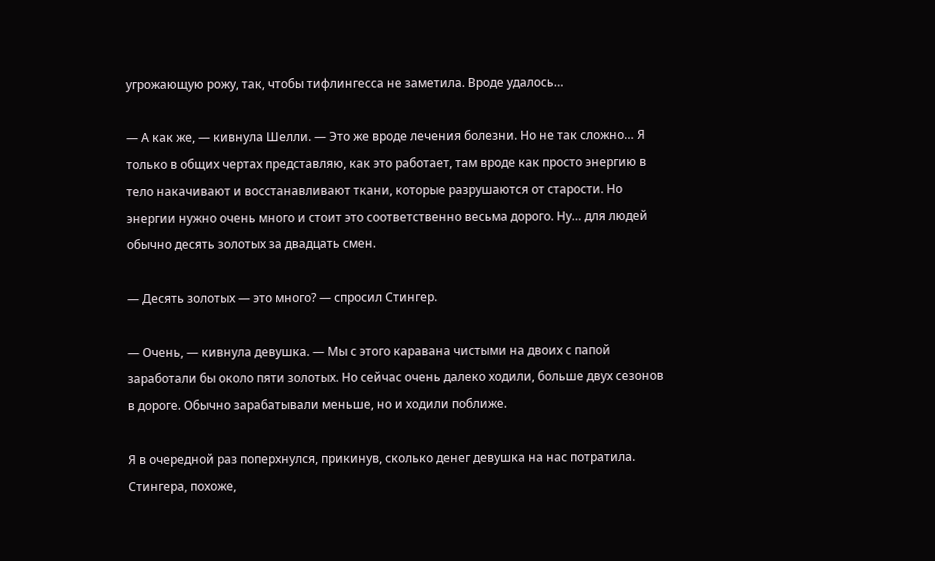угрожающую рожу, так, чтобы тифлингесса не заметила. Вроде удалось…

— А как же, — кивнула Шелли. — Это же вроде лечения болезни. Но не так сложно… Я только в общих чертах представляю, как это работает, там вроде как просто энергию в тело накачивают и восстанавливают ткани, которые разрушаются от старости. Но энергии нужно очень много и стоит это соответственно весьма дорого. Ну… для людей обычно десять золотых за двадцать смен.

— Десять золотых — это много? — спросил Стингер.

— Очень, — кивнула девушка. — Мы с этого каравана чистыми на двоих с папой заработали бы около пяти золотых. Но сейчас очень далеко ходили, больше двух сезонов в дороге. Обычно зарабатывали меньше, но и ходили поближе.

Я в очередной раз поперхнулся, прикинув, сколько денег девушка на нас потратила. Стингера, похоже,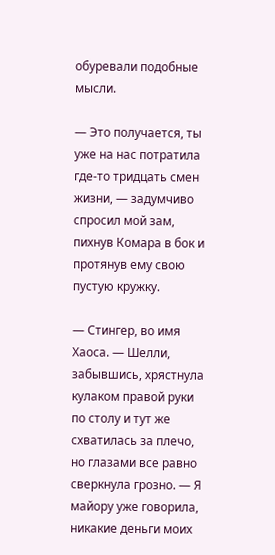обуревали подобные мысли.

— Это получается, ты уже на нас потратила где-то тридцать смен жизни, — задумчиво спросил мой зам, пихнув Комара в бок и протянув ему свою пустую кружку.

— Стингер, во имя Хаоса. — Шелли, забывшись, хрястнула кулаком правой руки по столу и тут же схватилась за плечо, но глазами все равно сверкнула грозно. — Я майору уже говорила, никакие деньги моих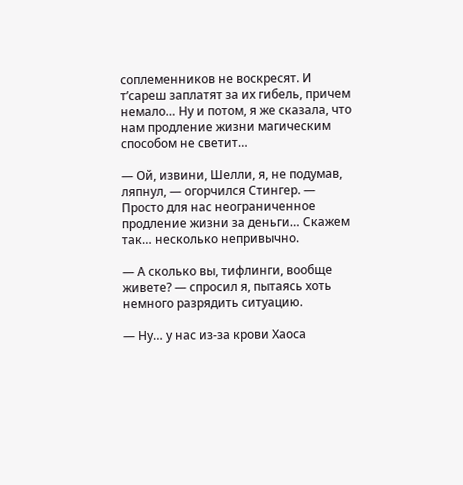соплеменников не воскресят. И т’сареш заплатят за их гибель, причем немало… Ну и потом, я же сказала, что нам продление жизни магическим способом не светит…

— Ой, извини, Шелли, я, не подумав, ляпнул, — огорчился Стингер. — Просто для нас неограниченное продление жизни за деньги… Скажем так… несколько непривычно.

— А сколько вы, тифлинги, вообще живете? — спросил я, пытаясь хоть немного разрядить ситуацию.

— Ну… у нас из-за крови Хаоса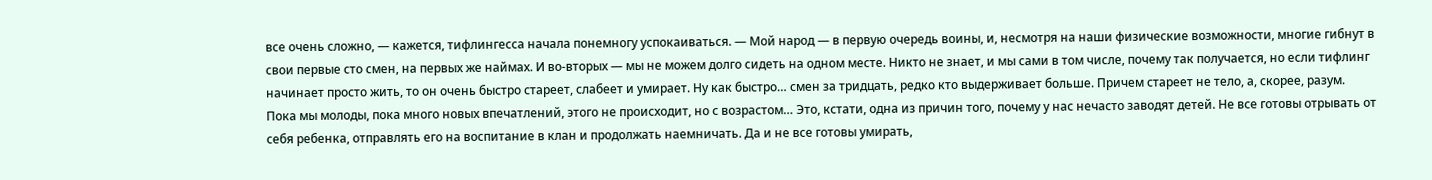все очень сложно, — кажется, тифлингесса начала понемногу успокаиваться. — Мой народ — в первую очередь воины, и, несмотря на наши физические возможности, многие гибнут в свои первые сто смен, на первых же наймах. И во-вторых — мы не можем долго сидеть на одном месте. Никто не знает, и мы сами в том числе, почему так получается, но если тифлинг начинает просто жить, то он очень быстро стареет, слабеет и умирает. Ну как быстро… смен за тридцать, редко кто выдерживает больше. Причем стареет не тело, а, скорее, разум. Пока мы молоды, пока много новых впечатлений, этого не происходит, но с возрастом… Это, кстати, одна из причин того, почему у нас нечасто заводят детей. Не все готовы отрывать от себя ребенка, отправлять его на воспитание в клан и продолжать наемничать. Да и не все готовы умирать,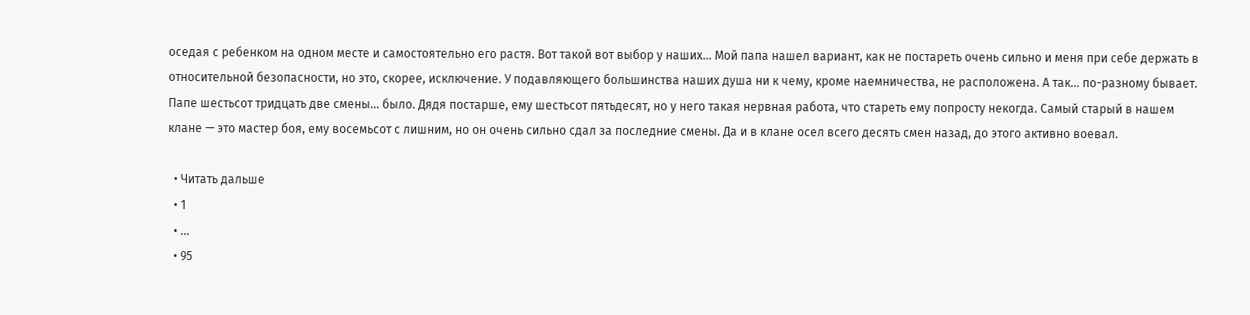оседая с ребенком на одном месте и самостоятельно его растя. Вот такой вот выбор у наших… Мой папа нашел вариант, как не постареть очень сильно и меня при себе держать в относительной безопасности, но это, скорее, исключение. У подавляющего большинства наших душа ни к чему, кроме наемничества, не расположена. А так… по-разному бывает. Папе шестьсот тридцать две смены… было. Дядя постарше, ему шестьсот пятьдесят, но у него такая нервная работа, что стареть ему попросту некогда. Самый старый в нашем клане — это мастер боя, ему восемьсот с лишним, но он очень сильно сдал за последние смены. Да и в клане осел всего десять смен назад, до этого активно воевал.

  • Читать дальше
  • 1
  • ...
  • 95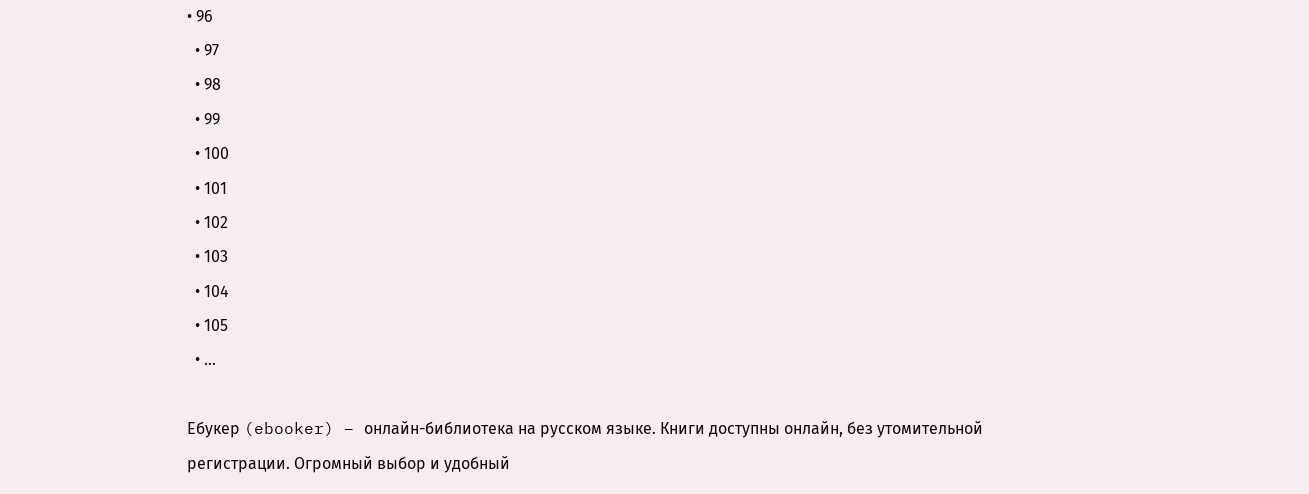• 96
  • 97
  • 98
  • 99
  • 100
  • 101
  • 102
  • 103
  • 104
  • 105
  • ...

Ебукер (ebooker) – онлайн-библиотека на русском языке. Книги доступны онлайн, без утомительной регистрации. Огромный выбор и удобный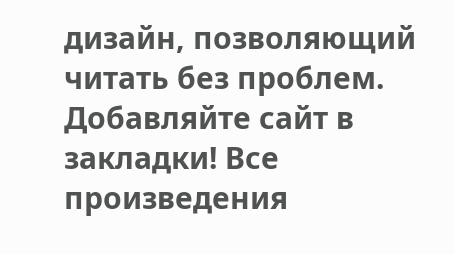дизайн, позволяющий читать без проблем. Добавляйте сайт в закладки! Все произведения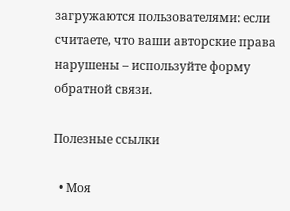загружаются пользователями: если считаете, что ваши авторские права нарушены – используйте форму обратной связи.

Полезные ссылки

  • Моя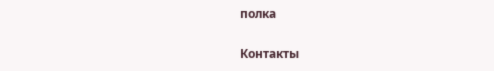полка

Контакты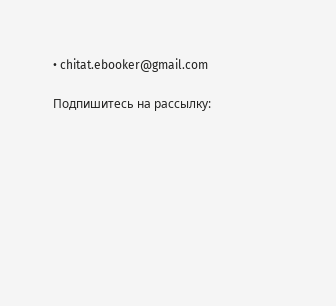• chitat.ebooker@gmail.com

Подпишитесь на рассылку: